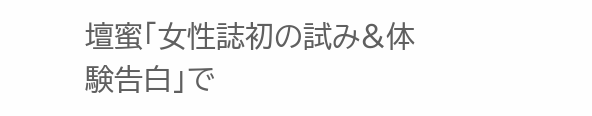壇蜜「女性誌初の試み&体験告白」で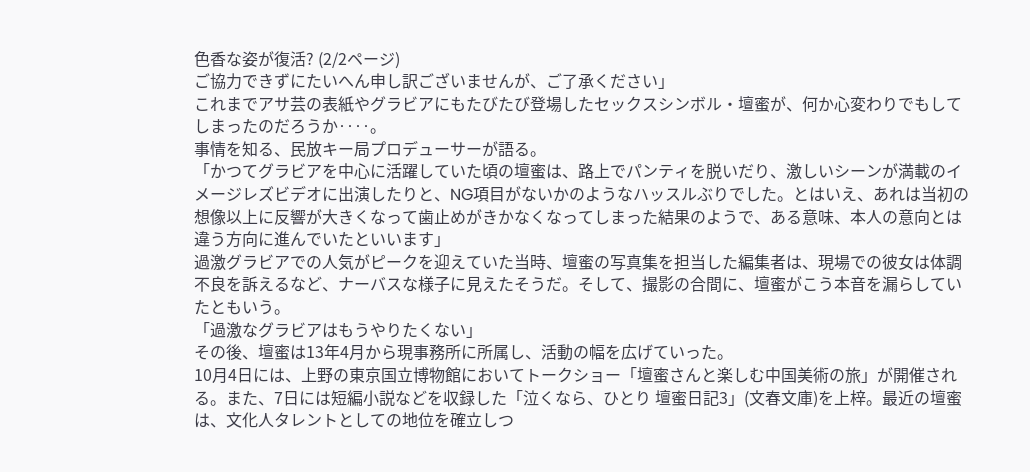色香な姿が復活? (2/2ページ)
ご協力できずにたいへん申し訳ございませんが、ご了承ください」
これまでアサ芸の表紙やグラビアにもたびたび登場したセックスシンボル・壇蜜が、何か心変わりでもしてしまったのだろうか‥‥。
事情を知る、民放キー局プロデューサーが語る。
「かつてグラビアを中心に活躍していた頃の壇蜜は、路上でパンティを脱いだり、激しいシーンが満載のイメージレズビデオに出演したりと、NG項目がないかのようなハッスルぶりでした。とはいえ、あれは当初の想像以上に反響が大きくなって歯止めがきかなくなってしまった結果のようで、ある意味、本人の意向とは違う方向に進んでいたといいます」
過激グラビアでの人気がピークを迎えていた当時、壇蜜の写真集を担当した編集者は、現場での彼女は体調不良を訴えるなど、ナーバスな様子に見えたそうだ。そして、撮影の合間に、壇蜜がこう本音を漏らしていたともいう。
「過激なグラビアはもうやりたくない」
その後、壇蜜は13年4月から現事務所に所属し、活動の幅を広げていった。
10月4日には、上野の東京国立博物館においてトークショー「壇蜜さんと楽しむ中国美術の旅」が開催される。また、7日には短編小説などを収録した「泣くなら、ひとり 壇蜜日記3」(文春文庫)を上梓。最近の壇蜜は、文化人タレントとしての地位を確立しつ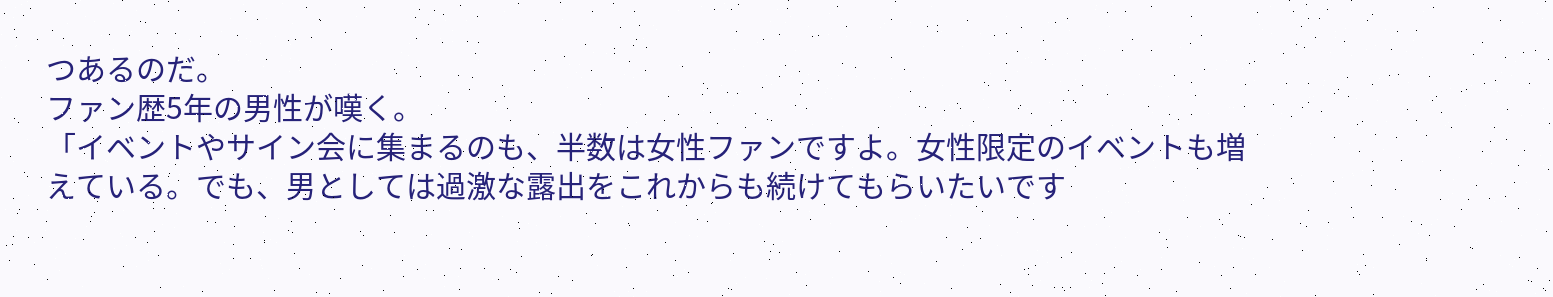つあるのだ。
ファン歴5年の男性が嘆く。
「イベントやサイン会に集まるのも、半数は女性ファンですよ。女性限定のイベントも増えている。でも、男としては過激な露出をこれからも続けてもらいたいです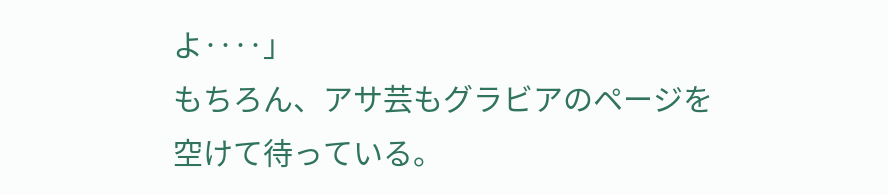よ‥‥」
もちろん、アサ芸もグラビアのページを空けて待っている。